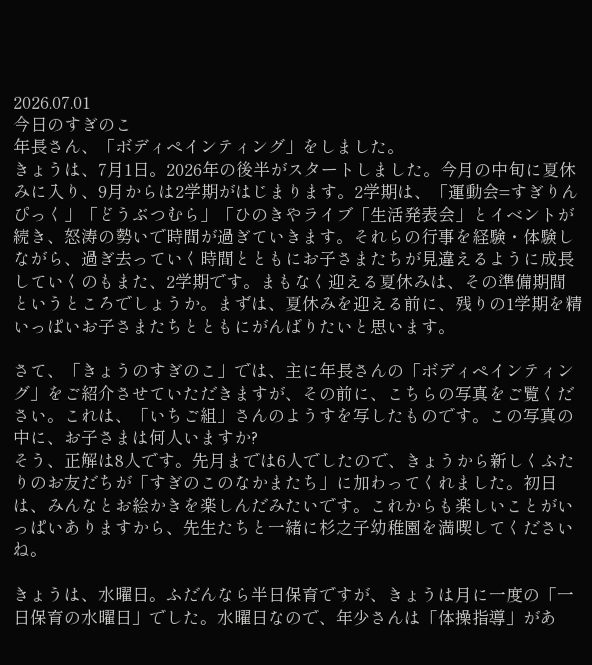2026.07.01
今日のすぎのこ
年長さん、「ボディペインティング」をしました。
きょうは、7月1日。2026年の後半がスタートしました。今月の中旬に夏休みに入り、9月からは2学期がはじまります。2学期は、「運動会=すぎりんぴっく」「どうぶつむら」「ひのきやライブ「生活発表会」とイベントが続き、怒涛の勢いで時間が過ぎていきます。それらの行事を経験・体験しながら、過ぎ去っていく時間とともにお子さまたちが見違えるように成長していくのもまた、2学期です。まもなく迎える夏休みは、その準備期間というところでしょうか。まずは、夏休みを迎える前に、残りの1学期を精いっぱいお子さまたちとともにがんばりたいと思います。

さて、「きょうのすぎのこ」では、主に年長さんの「ボディペインティング」をご紹介させていただきますが、その前に、こちらの写真をご覧ください。これは、「いちご組」さんのようすを写したものです。この写真の中に、お子さまは何人いますか?
そう、正解は8人です。先月までは6人でしたので、きょうから新しくふたりのお友だちが「すぎのこのなかまたち」に加わってくれました。初日は、みんなとお絵かきを楽しんだみたいです。これからも楽しいことがいっぱいありますから、先生たちと一緒に杉之子幼稚園を満喫してくださいね。

きょうは、水曜日。ふだんなら半日保育ですが、きょうは月に一度の「一日保育の水曜日」でした。水曜日なので、年少さんは「体操指導」があ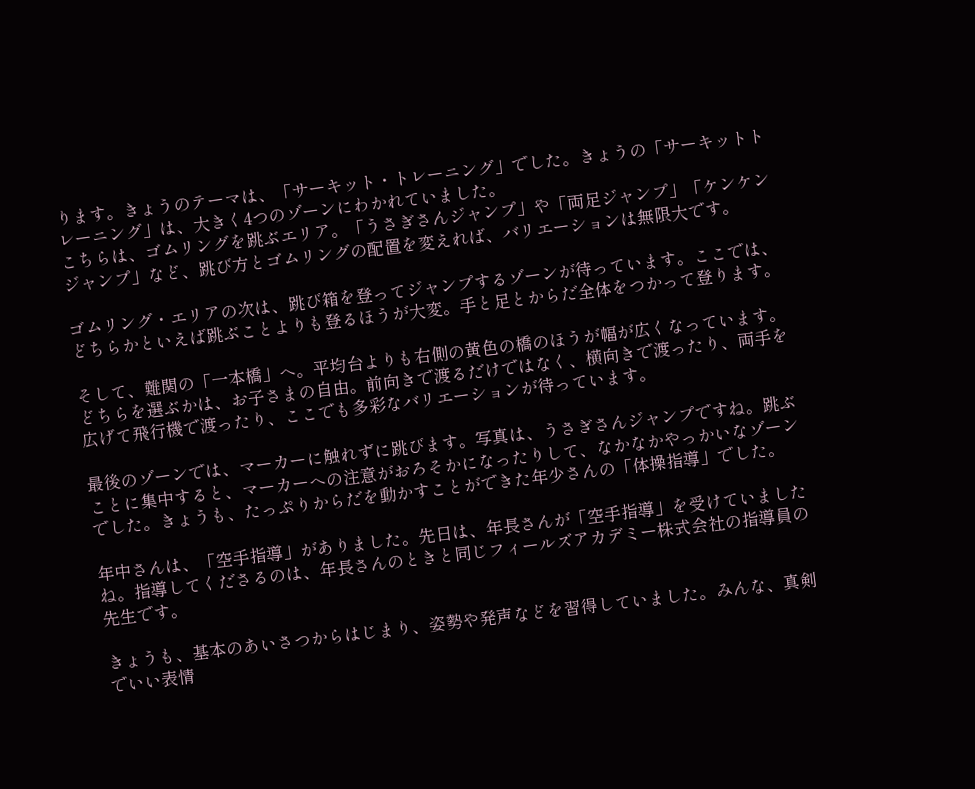ります。きょうのテーマは、「サーキット・トレーニング」でした。きょうの「サーキットトレーニング」は、大きく4つのゾーンにわかれていました。
こちらは、ゴムリングを跳ぶエリア。「うさぎさんジャンプ」や「両足ジャンプ」「ケンケンジャンプ」など、跳び方とゴムリングの配置を変えれば、バリエーションは無限大です。

ゴムリング・エリアの次は、跳び箱を登ってジャンプするゾーンが待っています。ここでは、どちらかといえば跳ぶことよりも登るほうが大変。手と足とからだ全体をつかって登ります。

そして、難関の「一本橋」へ。平均台よりも右側の黄色の橋のほうが幅が広くなっています。どちらを選ぶかは、お子さまの自由。前向きで渡るだけではなく、横向きで渡ったり、両手を広げて飛行機で渡ったり、ここでも多彩なバリエーションが待っています。

最後のゾーンでは、マーカーに触れずに跳びます。写真は、うさぎさんジャンプですね。跳ぶことに集中すると、マーカーへの注意がおろそかになったりして、なかなかやっかいなゾーンでした。きょうも、たっぷりからだを動かすことができた年少さんの「体操指導」でした。

年中さんは、「空手指導」がありました。先日は、年長さんが「空手指導」を受けていましたね。指導してくださるのは、年長さんのときと同じフィールズアカデミー株式会社の指導員の先生です。

きょうも、基本のあいさつからはじまり、姿勢や発声などを習得していました。みんな、真剣でいい表情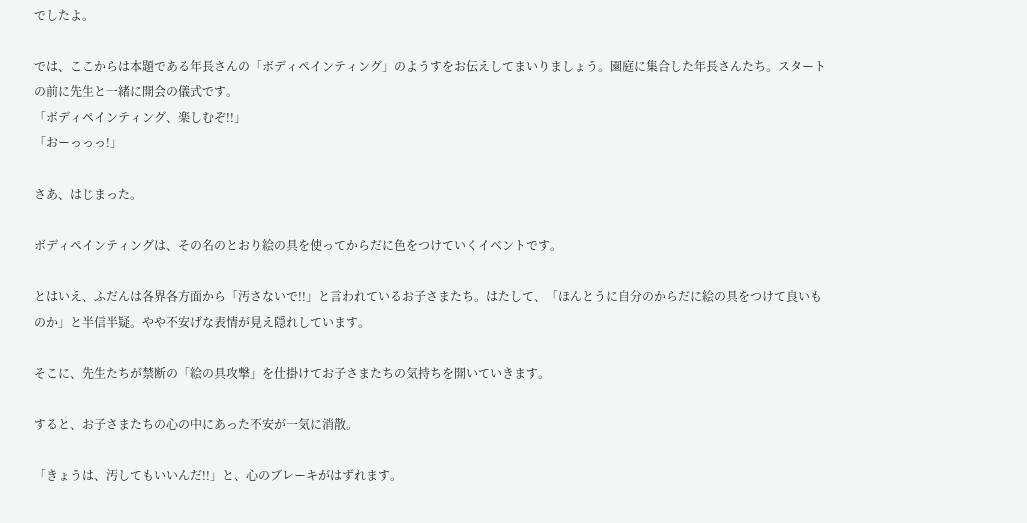でしたよ。

では、ここからは本題である年長さんの「ボディペインティング」のようすをお伝えしてまいりましょう。園庭に集合した年長さんたち。スタートの前に先生と一緒に開会の儀式です。
「ボディペインティング、楽しむぞ!!」
「おーっっっ!」

さあ、はじまった。

ボディペインティングは、その名のとおり絵の具を使ってからだに色をつけていくイベントです。

とはいえ、ふだんは各界各方面から「汚さないで!!」と言われているお子さまたち。はたして、「ほんとうに自分のからだに絵の具をつけて良いものか」と半信半疑。やや不安げな表情が見え隠れしています。

そこに、先生たちが禁断の「絵の具攻撃」を仕掛けてお子さまたちの気持ちを開いていきます。

すると、お子さまたちの心の中にあった不安が一気に消散。

「きょうは、汚してもいいんだ!!」と、心のブレーキがはずれます。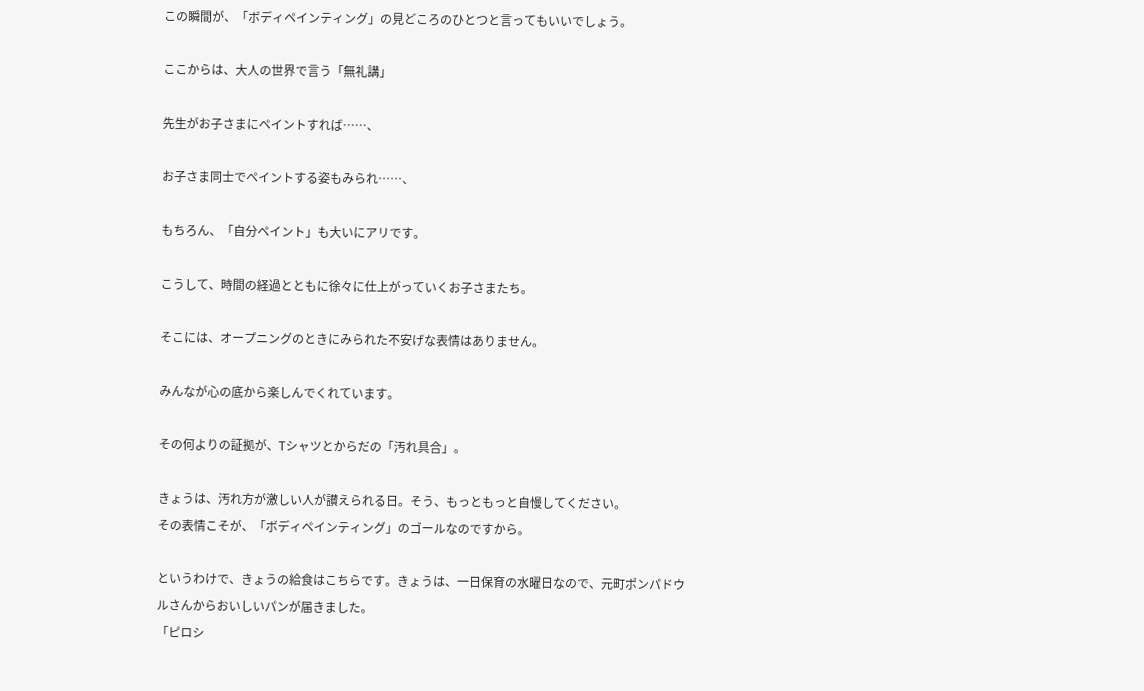この瞬間が、「ボディペインティング」の見どころのひとつと言ってもいいでしょう。

ここからは、大人の世界で言う「無礼講」

先生がお子さまにペイントすれば……、

お子さま同士でペイントする姿もみられ……、

もちろん、「自分ペイント」も大いにアリです。

こうして、時間の経過とともに徐々に仕上がっていくお子さまたち。

そこには、オープニングのときにみられた不安げな表情はありません。

みんなが心の底から楽しんでくれています。

その何よりの証拠が、Tシャツとからだの「汚れ具合」。

きょうは、汚れ方が激しい人が讃えられる日。そう、もっともっと自慢してください。
その表情こそが、「ボディペインティング」のゴールなのですから。

というわけで、きょうの給食はこちらです。きょうは、一日保育の水曜日なので、元町ポンパドウルさんからおいしいパンが届きました。
「ピロシ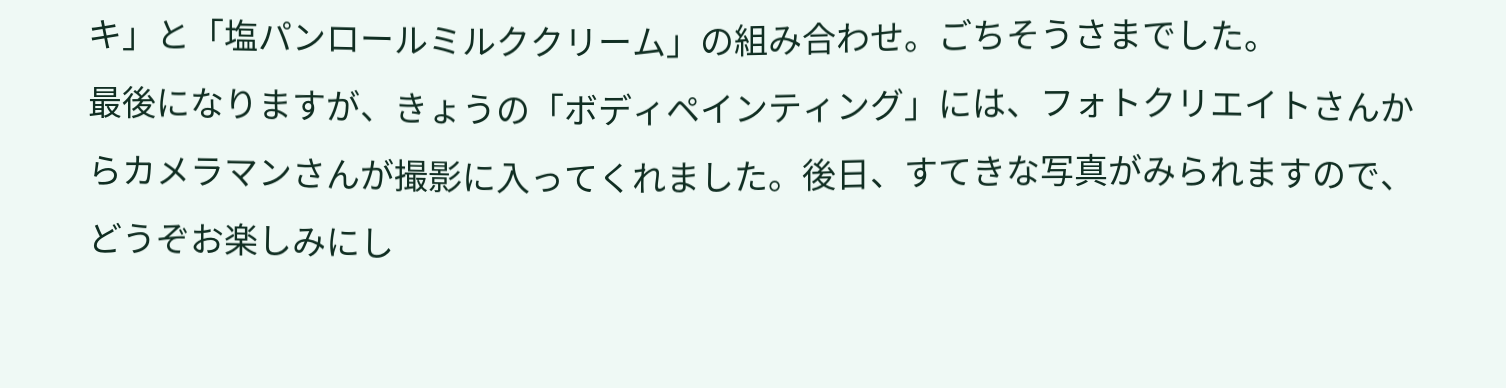キ」と「塩パンロールミルククリーム」の組み合わせ。ごちそうさまでした。
最後になりますが、きょうの「ボディペインティング」には、フォトクリエイトさんからカメラマンさんが撮影に入ってくれました。後日、すてきな写真がみられますので、どうぞお楽しみにし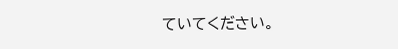ていてください。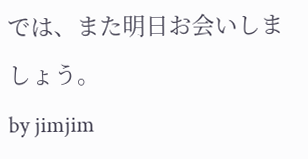では、また明日お会いしましょう。
by jimjim